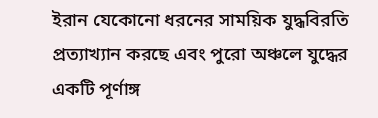ইরান যেকোনো ধরনের সাময়িক যুদ্ধবিরতি প্রত্যাখ্যান করছে এবং পুরো অঞ্চলে যুদ্ধের একটি পূর্ণাঙ্গ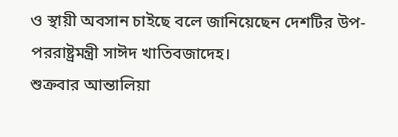ও স্থায়ী অবসান চাইছে বলে জানিয়েছেন দেশটির উপ-পররাষ্ট্রমন্ত্রী সাঈদ খাতিবজাদেহ।
শুক্রবার আন্তালিয়া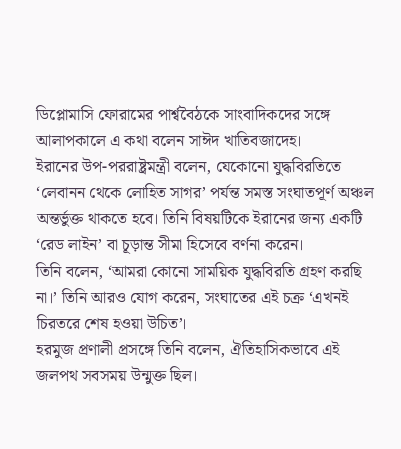ডিপ্লোমাসি ফোরামের পার্শ্ববৈঠকে সাংবাদিকদের সঙ্গে আলাপকালে এ কথা বলেন সাঈদ খাতিবজাদেহ।
ইরানের উপ-পররাষ্ট্রমন্ত্রী বলেন, যেকোনো যুদ্ধবিরতিতে ‘লেবানন থেকে লোহিত সাগর’ পর্যন্ত সমস্ত সংঘাতপূর্ণ অঞ্চল অন্তর্ভুক্ত থাকতে হবে। তিনি বিষয়টিকে ইরানের জন্য একটি ‘রেড লাইন’ বা চূড়ান্ত সীমা হিসেবে বর্ণনা করেন।
তিনি বলেন, ‘আমরা কোনো সাময়িক যুদ্ধবিরতি গ্রহণ করছি না।’ তিনি আরও যোগ করেন, সংঘাতের এই চক্র ‘এখনই চিরতরে শেষ হওয়া উচিত’।
হরমুজ প্রণালী প্রসঙ্গে তিনি বলেন, ঐতিহাসিকভাবে এই জলপথ সবসময় উন্মুক্ত ছিল।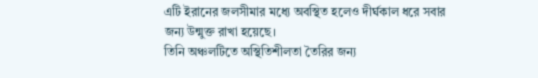এটি ইরানের জলসীমার মধ্যে অবস্থিত হলেও দীর্ঘকাল ধরে সবার জন্য উন্মুক্ত রাখা হয়েছে।
তিনি অঞ্চলটিতে অস্থিতিশীলতা তৈরির জন্য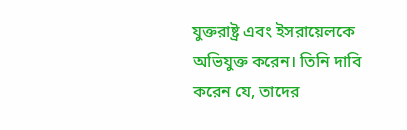যুক্তরাষ্ট্র এবং ইসরায়েলকে অভিযুক্ত করেন। তিনি দাবি করেন যে, তাদের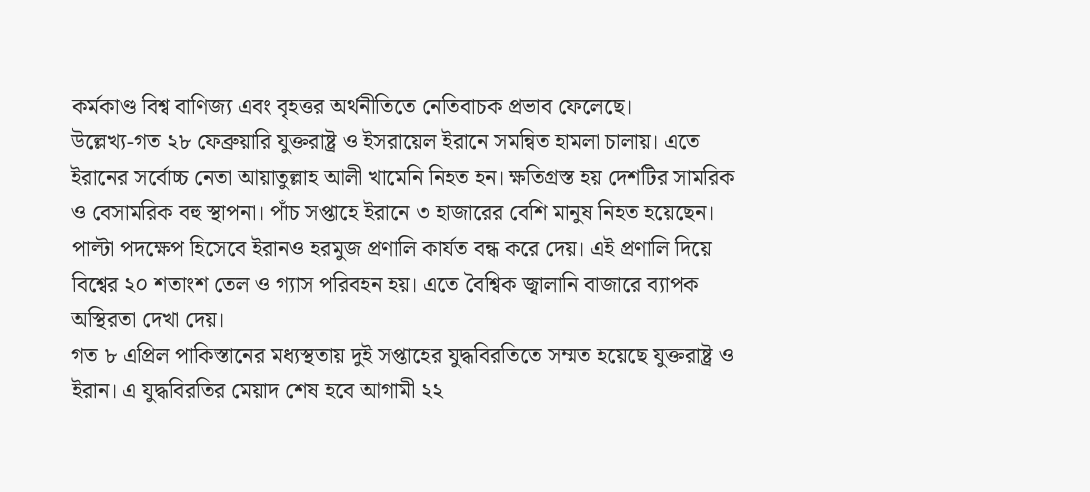কর্মকাণ্ড বিশ্ব বাণিজ্য এবং বৃহত্তর অর্থনীতিতে নেতিবাচক প্রভাব ফেলেছে।
উল্লেখ্য-গত ২৮ ফেব্রুয়ারি যুক্তরাষ্ট্র ও ইসরায়েল ইরানে সমন্বিত হামলা চালায়। এতে ইরানের সর্বোচ্চ নেতা আয়াতুল্লাহ আলী খামেনি নিহত হন। ক্ষতিগ্রস্ত হয় দেশটির সামরিক ও বেসামরিক বহু স্থাপনা। পাঁচ সপ্তাহে ইরানে ৩ হাজারের বেশি মানুষ নিহত হয়েছেন। পাল্টা পদক্ষেপ হিসেবে ইরানও হরমুজ প্রণালি কার্যত বন্ধ করে দেয়। এই প্রণালি দিয়ে বিশ্বের ২০ শতাংশ তেল ও গ্যাস পরিবহন হয়। এতে বৈশ্বিক জ্বালানি বাজারে ব্যাপক অস্থিরতা দেখা দেয়।
গত ৮ এপ্রিল পাকিস্তানের মধ্যস্থতায় দুই সপ্তাহের যুদ্ধবিরতিতে সম্মত হয়েছে যুক্তরাষ্ট্র ও ইরান। এ যুদ্ধবিরতির মেয়াদ শেষ হবে আগামী ২২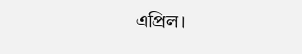এপ্রিল।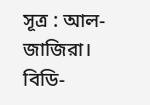সূত্র : আল-জাজিরা।
বিডি-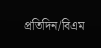প্রতিদিন/বিএম